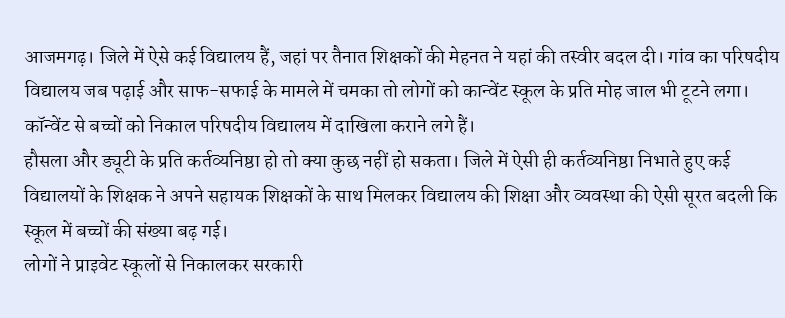आजमगढ़। जिले में ऐसे कई विद्यालय हैं, जहां पर तैनात शिक्षकों की मेहनत ने यहां की तस्वीर बदल दी। गांव का परिषदीय विद्यालय जब पढ़ाई और साफ-सफाई के मामले में चमका तो लोगों को कान्वेंट स्कूल के प्रति मोह जाल भी टूटने लगा।
कॉन्वेंट से बच्चों को निकाल परिषदीय विद्यालय में दाखिला कराने लगे हैं।
हौसला और ड्यूटी के प्रति कर्तव्यनिष्ठा हो तो क्या कुछ नहीं हो सकता। जिले में ऐसी ही कर्तव्यनिष्ठा निभाते हुए कई विद्यालयों के शिक्षक ने अपने सहायक शिक्षकों के साथ मिलकर विद्यालय की शिक्षा और व्यवस्था की ऐसी सूरत बदली कि स्कूल में बच्चों की संख्या बढ़ गई।
लोगों ने प्राइवेट स्कूलों से निकालकर सरकारी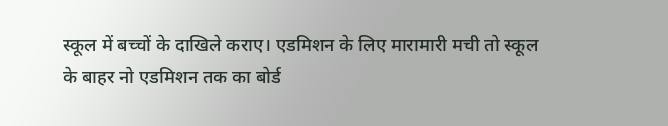स्कूल में बच्चों के दाखिले कराए। एडमिशन के लिए मारामारी मची तो स्कूल के बाहर नो एडमिशन तक का बोर्ड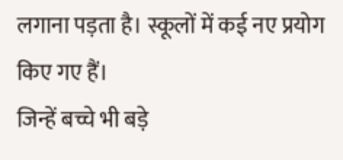लगाना पड़ता है। स्कूलों में कई नए प्रयोग किए गए हैं।
जिन्हें बच्चे भी बड़े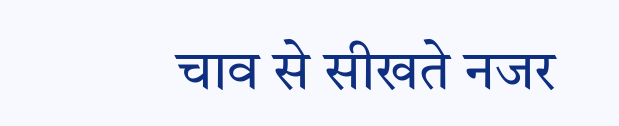चाव से सीखते नजर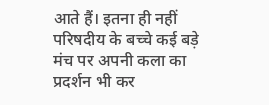आते हैं। इतना ही नहीं परिषदीय के बच्चे कई बड़े मंच पर अपनी कला का प्रदर्शन भी कर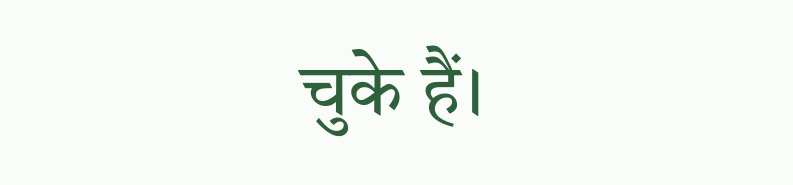चुके हैं।